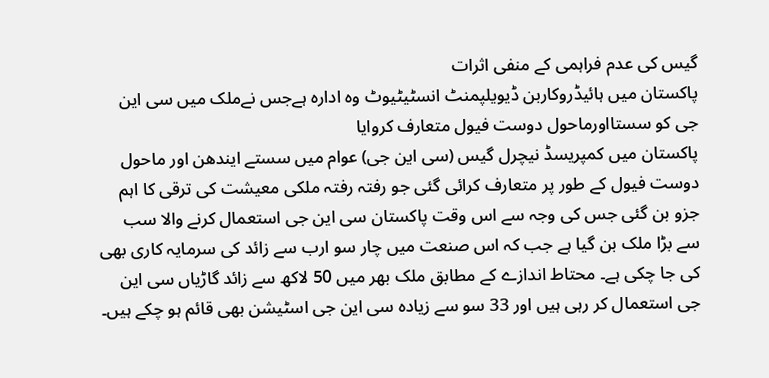گیس کی عدم فراہمی کے منفی اثرات
پاکستان میں ہائیڈروکاربن ڈیویلپمنٹ انسٹیٹیوٹ وہ ادارہ ہےجس نےملک میں سی این جی کو سستااورماحول دوست فیول متعارف کروایا
پاکستان میں کمپریسڈ نیچرل گیس (سی این جی) عوام میں سستے ایندھن اور ماحول دوست فیول کے طور پر متعارف کرائی گئی جو رفتہ رفتہ ملکی معیشت کی ترقی کا اہم جزو بن گئی جس کی وجہ سے اس وقت پاکستان سی این جی استعمال کرنے والا سب سے بڑا ملک بن گیا ہے جب کہ اس صنعت میں چار سو ارب سے زائد کی سرمایہ کاری بھی کی جا چکی ہے۔ محتاط اندازے کے مطابق ملک بھر میں 50 لاکھ سے زائد گاڑیاں سی این جی استعمال کر رہی ہیں اور 33 سو سے زیادہ سی این جی اسٹیشن بھی قائم ہو چکے ہیں۔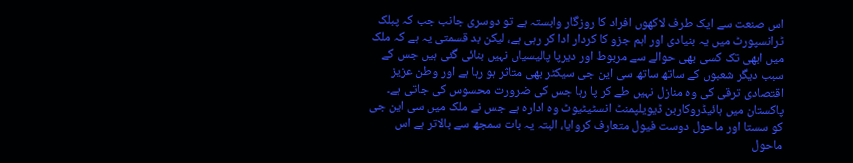اس صنعت سے ایک طرف لاکھوں افراد کا روزگار وابستہ ہے تو دوسری جانب جب کہ پبلک ٹرانسپورٹ میں یہ بنیادی اور اہم جزو کا کردار ادا کر رہی ہے، لیکن بد قسمتی یہ ہے کہ ملک میں ابھی تک کسی بھی حوالے سے مربوط اور دیرپا پالیسیاں نہیں بنائی گئی ہیں جس کے سبب دیگر شعبوں کے ساتھ ساتھ سی این جی سیکٹر بھی متاثر ہو رہا ہے اور وطن عزیز اقتصادی ترقی کی وہ منازل نہیں طے کر پا رہا جس کی ضرورت محسوس کی جاتی ہے۔
پاکستان میں ہائیڈروکاربن ڈیویلپمنٹ انسٹیٹیوٹ وہ ادارہ ہے جس نے ملک میں سی این جی کو سستا اور ماحول دوست فیول متعارف کروایا، البتہ یہ بات سمجھ سے بالاتر ہے اس ماحول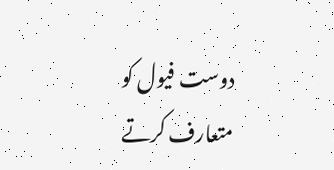دوست فیول کو متعارف کرتے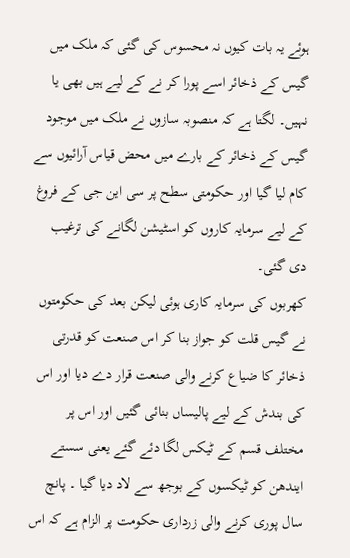ہوئے یہ بات کیوں نہ محسوس کی گئی کہ ملک میں گیس کے ذخائر اسے پورا کر نے کے لیے ہیں بھی یا نہیں۔ لگتا ہے کہ منصوبہ سازوں نے ملک میں موجود گیس کے ذخائر کے بارے میں محض قیاس آرائیوں سے کام لیا گیا اور حکومتی سطح پر سی این جی کے فروغ کے لیے سرمایہ کاروں کو اسٹیشن لگانے کی ترغیب دی گئی۔
کھربوں کی سرمایہ کاری ہوئی لیکن بعد کی حکومتوں نے گیس قلت کو جواز بنا کر اس صنعت کو قدرتی ذخائر کا ضیاع کرنے والی صنعت قرار دے دیا اور اس کی بندش کے لیے پالیساں بنائی گئیں اور اس پر مختلف قسم کے ٹیکس لگا دئے گئے یعنی سستے ایندھن کو ٹیکسوں کے بوجھ سے لاد دیا گیا ۔ پانچ سال پوری کرنے والی زرداری حکومت پر الزام ہے کہ اس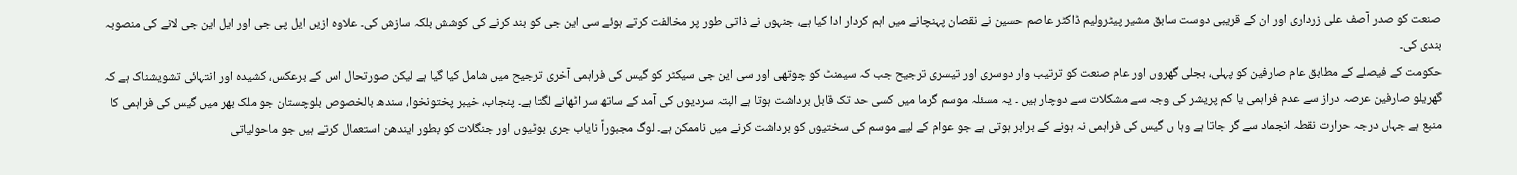صنعت کو صدر آصف علی زرداری اور ان کے قریبی دوست سابق مشیر پیٹرولیم ڈاکٹر عاصم حسین نے نقصان پہنچانے میں اہم کردار ادا کیا ہے، جنہوں نے ذاتی طور پر مخالفت کرتے ہوئے سی این جی کو بند کرنے کی کوشش بلکہ سازش کی۔ علاوہ ازیں ایل پی جی اور ایل این جی لانے کی منصوبہ بندی کی۔
حکومت کے فیصلے کے مطابق عام صارفین کو پہلی، بجلی گھروں اور عام صنعت کو ترتیب وار دوسری اور تیسری ترجیح جب کہ سیمنٹ کو چوتھی اور سی این جی سیکٹر کو گیس کی فراہمی آخری ترجیح میں شامل کیا گیا ہے لیکن صورتحال اس کے برعکس، کشیدہ اور انتہائی تشویشناک ہے کہ گھریلو صارفین عرصہ دراز سے عدم فراہمی یا کم پریشر کی وجہ سے مشکلات سے دوچار ہیں ۔ یہ مسئلہ موسم گرما میں کسی حد تک قابل برداشت ہوتا ہے البتہ سردیوں کی آمد کے ساتھ سر اٹھانے لگتا ہے۔ پنجاب، خیبر پختونخوا، سندھ بالخصوص بلوچستان جو ملک بھر میں گیس کی فراہمی کا منبع ہے جہاں درجہ حرارت نقطہ انجماد سے گر جاتا ہے وہا ں گیس کی فراہمی نہ ہونے کے برابر ہوتی ہے جو عوام کے لیے موسم کی سختیوں کو برداشت کرنے میں ناممکن ہے۔ لوگ مجبوراً نایاب جری بوٹیوں اور جنگلات کو بطور ایندھن استعمال کرتے ہیں جو ماحولیاتی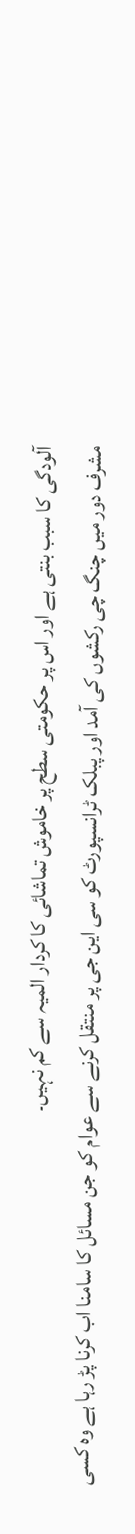آلودگی کا سبب بنتی ہے اور اس پر حکومتی سطح پر خاموش تماشائی کا کردار المیہ سے کم نہیں۔
مشرف دور میں چنگ چی رکشوں کی آمد اور پبلک ٹرانسپورٹ کو سی این جی پر منتقل کرنے سے عوام کو جن مسائل کا سامنا اب کرنا پڑ رہا ہے وہ کسی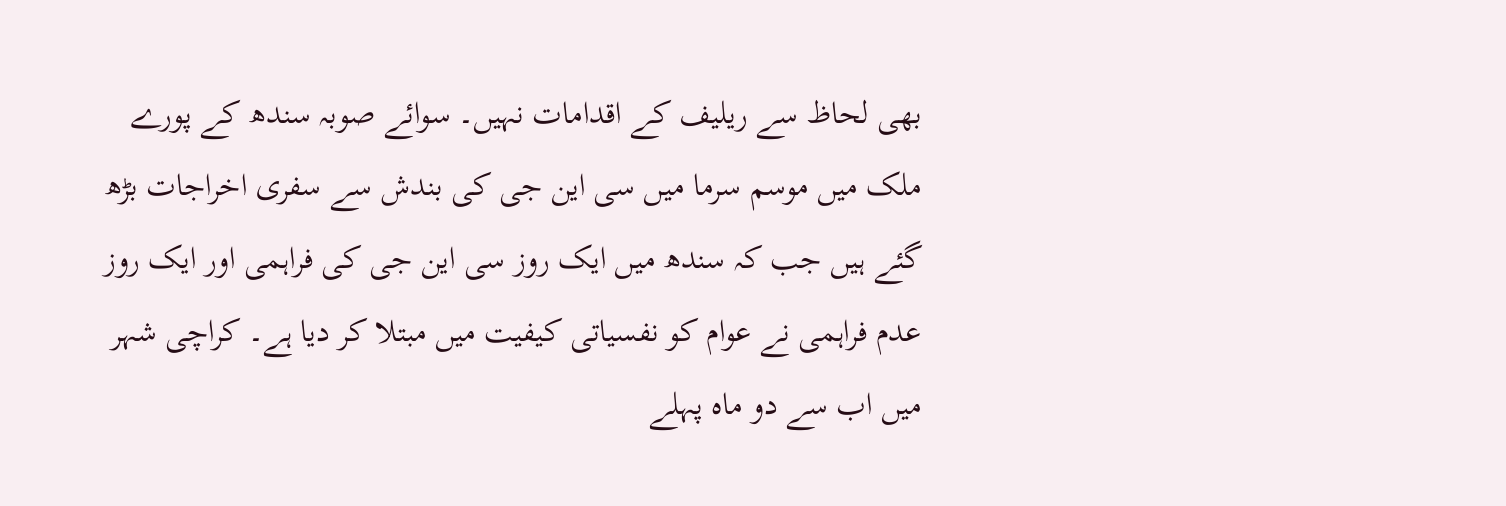بھی لحاظ سے ریلیف کے اقدامات نہیں۔ سوائے صوبہ سندھ کے پورے ملک میں موسم سرما میں سی این جی کی بندش سے سفری اخراجات بڑھ گئے ہیں جب کہ سندھ میں ایک روز سی این جی کی فراہمی اور ایک روز عدم فراہمی نے عوام کو نفسیاتی کیفیت میں مبتلا کر دیا ہے۔ کراچی شہر میں اب سے دو ماہ پہلے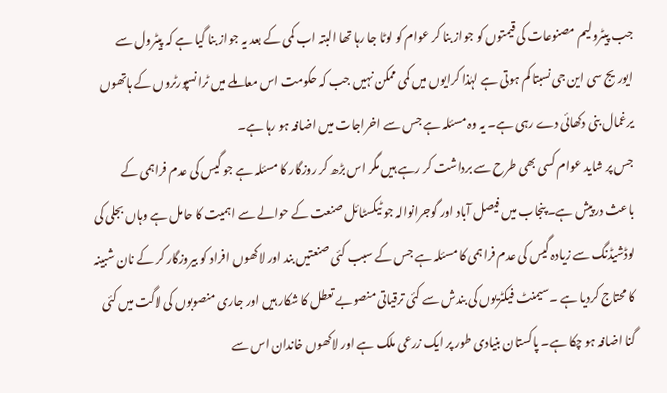جب پیٹرولیم مصنوعات کی قیمتوں کو جواز بنا کر عوام کو لوٹا جا رہا تھا البتہ اب کمی کے بعد یہ جواز بنا گیا ہے کہ پیٹرول سے ایوریج سی این جی نسبتا کم ہوتی ہے لہٰذا کرایوں میں کمی ممکن نہیں جب کہ حکومت اس معاملے میں ٹرانسپورٹروں کے ہاتھوں یرغمال بنی دکھائی دے رہی ہے۔ یہ وہ مسئلہ ہے جس سے اخراجات میں اضافہ ہو رہا ہے۔
جس پر شاید عوام کسی بھی طرح سے برداشت کر رہے ہیں مگر اس بڑھ کر روزگار کا مسئلہ ہے جو گیس کی عدم فراہمی کے باعث درپیش ہے۔ پنجاب میں فیصل آباد اور گوجرانوالہ جو ٹیکسٹائل صنعت کے حوالے سے اہمیت کا حامل ہے وہاں بجلی کی لوڈشیڈنگ سے زیادہ گیس کی عدم فراہمی کا مسئلہ ہے جس کے سبب کئی صنعتیں بند اور لاکھوں افراد کو بیروزگار کر کے نان شبینہ کا محتاج کردیا ہے ۔سیمنٹ فیکٹریوں کی بندش سے کئی ترقیاتی منصوبے تعطل کا شکار ہیں اور جاری منصوبوں کی لاگت میں کئی گنا اضافہ ہو چکا ہے۔ پاکستان بنیادی طور پر ایک زرعی ملک ہے اور لاکھوں خاندان اس سے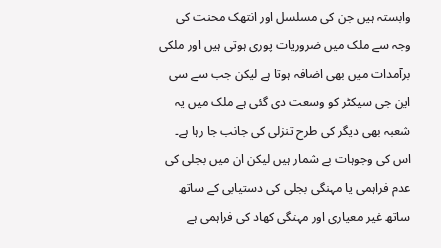وابستہ ہیں جن کی مسلسل اور انتھک محنت کی وجہ سے ملک میں ضروریات پوری ہوتی ہیں اور ملکی برآمدات میں بھی اضافہ ہوتا ہے لیکن جب سے سی این جی سیکٹر کو وسعت دی گئی ہے ملک میں یہ شعبہ بھی دیگر کی طرح تنزلی کی جانب جا رہا ہے۔
اس کی وجوہات بے شمار ہیں لیکن ان میں بجلی کی عدم فراہمی یا مہنگی بجلی کی دستیابی کے ساتھ ساتھ غیر معیاری اور مہنگی کھاد کی فراہمی ہے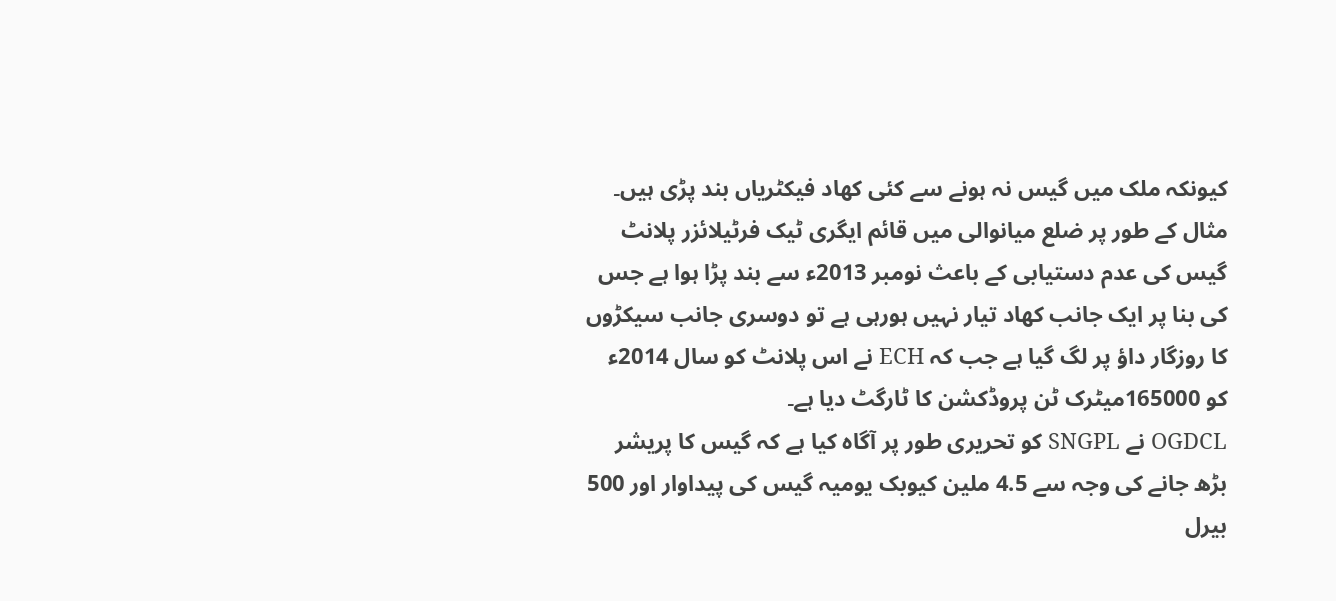کیونکہ ملک میں گیس نہ ہونے سے کئی کھاد فیکٹریاں بند پڑی ہیں۔ مثال کے طور پر ضلع میانوالی میں قائم ایگری ٹیک فرٹیلائزر پلانٹ گیس کی عدم دستیابی کے باعث نومبر 2013ء سے بند پڑا ہوا ہے جس کی بنا پر ایک جانب کھاد تیار نہیں ہورہی ہے تو دوسری جانب سیکڑوں کا روزگار داؤ پر لگ گیا ہے جب کہ ECH نے اس پلانٹ کو سال 2014ء کو 165000میٹرک ٹن پروڈکشن کا ٹارگٹ دیا ہے۔
OGDCL نے SNGPL کو تحریری طور پر آگاہ کیا ہے کہ گیس کا پریشر بڑھ جانے کی وجہ سے 4.5 ملین کیوبک یومیہ گیس کی پیداوار اور 500 بیرل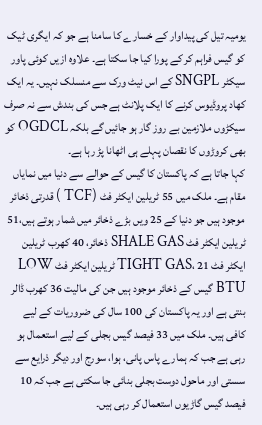یومیہ تیل کی پیداوار کے خسارے کا سامنا ہے جو کہ ایگری ٹیک کو گیس فراہم کر کے پورا کیا جا سکتا ہے۔ علاوہ ازیں کوئی پاور سیکٹر SNGPL کے اس نیٹ ورک سے منسلک نہیں۔ یہ ایک کھاد پروڈیوس کرنے کا ایک پلانٹ ہے جس کی بندش سے نہ صرف سیکڑوں ملازمین بے روز گار ہو جائیں گے بلکہ OGDCL کو بھی کروڑوں کا نقصان پہلے ہی اٹھانا پڑ رہا ہے۔
کہا جاتا ہے کہ پاکستان کا گیس کے حوالے سے دنیا میں نمایاں مقام ہے۔ ملک میں 55 ٹریلین ایکٹر فٹ (TCF ) قدرتی ذخائر موجود ہیں جو دنیا کے 25 ویں بڑے ذخائر میں شمار ہوتے ہیں،51 ٹریلین ایکٹر فٹ SHALE GAS ذخائر، 40 کھرب ٹریلین ایکٹر فٹ TIGHT GAS، 21 ٹریلین ایکٹر فٹ LOW BTU گیس کے ذخائر موجود ہیں جن کی مالیت 36 کھرب ڈالر بنتی ہے اور یہ پاکستان کی 100 سال کی ضروریات کے لیے کافی ہیں۔ ملک میں 33 فیصد گیس بجلی کے لیے استعمال ہو رہی ہے جب کہ ہمارے پاس پانی، ہوا، سورج اور دیگر ذرایع سے سستی اور ماحول دوست بجلی بنائی جا سکتی ہے جب کہ 10 فیصد گیس گاڑیوں استعمال کر رہی ہیں۔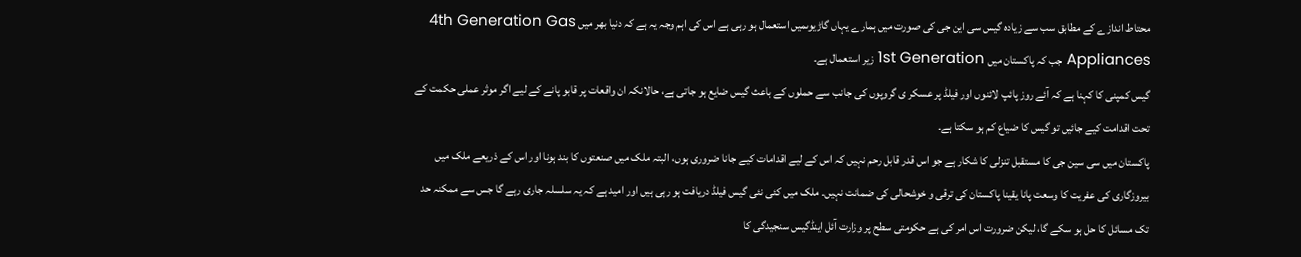محتاط اندازے کے مطابق سب سے زیادہ گیس سی این جی کی صورت میں ہمارے یہاں گاڑیوںمیں استعمال ہو رہی ہے اس کی اہم وجہ یہ ہے کہ دنیا بھر میں 4th Generation Gas Appliances جب کہ پاکستان میں 1st Generation زیر استعمال ہے۔
گیس کمپنی کا کہنا ہے کہ آئے روز پائپ لائنوں اور فیلڈ پر عسکر ی گروپوں کی جانب سے حملوں کے باعث گیس ضایع ہو جاتی ہے، حالانکہ ان واقعات پر قابو پانے کے لیے اگر موثر عملی حکمت کے تحت اقدامت کیے جائیں تو گیس کا ضیاع کم ہو سکتا ہے۔
پاکستان میں سی سین جی کا مستقبل تنزلی کا شکار ہے جو اس قدر قابل رحم نہیں کہ اس کے لیے اقدامات کیے جانا ضروری ہوں، البتہ ملک میں صنعتوں کا بند ہونا اور اس کے ذریعے ملک میں بیروزگاری کی عفریت کا وسعت پانا یقینا پاکستان کی ترقی و خوشحالی کی ضمانت نہیں۔ ملک میں کئی نئی گیس فیلڈ دریافت ہو رہی ہیں اور امید ہے کہ یہ سلسلہ جاری رہے گا جس سے ممکنہ حد تک مسائل کا حل ہو سکے گا، لیکن ضرورت اس امر کی ہے حکومتی سطح پر وزارت آئل اینڈگیس سنجیدگی کا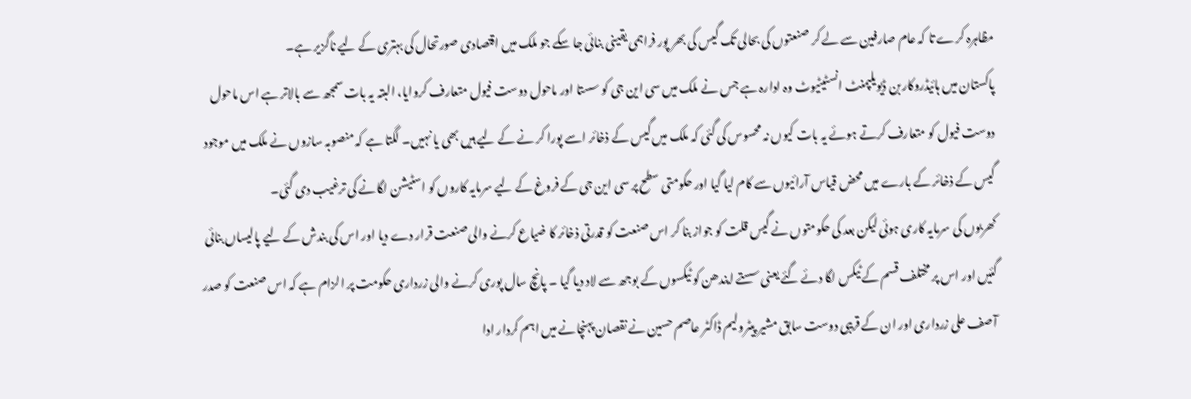مظاہرہ کرے تا کہ عام صارفین سے لے کر صنعتوں کی بحالی تک گیس کی بھر پور فراہمی یقینی بنائی جا سکے جو ملک میں اقتصادی صورتحال کی بہتری کے لیے ناگزیر ہے۔
پاکستان میں ہائیڈروکاربن ڈیویلپمنٹ انسٹیٹیوٹ وہ ادارہ ہے جس نے ملک میں سی این جی کو سستا اور ماحول دوست فیول متعارف کروایا، البتہ یہ بات سمجھ سے بالاتر ہے اس ماحول دوست فیول کو متعارف کرتے ہوئے یہ بات کیوں نہ محسوس کی گئی کہ ملک میں گیس کے ذخائر اسے پورا کر نے کے لیے ہیں بھی یا نہیں۔ لگتا ہے کہ منصوبہ سازوں نے ملک میں موجود گیس کے ذخائر کے بارے میں محض قیاس آرائیوں سے کام لیا گیا اور حکومتی سطح پر سی این جی کے فروغ کے لیے سرمایہ کاروں کو اسٹیشن لگانے کی ترغیب دی گئی۔
کھربوں کی سرمایہ کاری ہوئی لیکن بعد کی حکومتوں نے گیس قلت کو جواز بنا کر اس صنعت کو قدرتی ذخائر کا ضیاع کرنے والی صنعت قرار دے دیا اور اس کی بندش کے لیے پالیساں بنائی گئیں اور اس پر مختلف قسم کے ٹیکس لگا دئے گئے یعنی سستے ایندھن کو ٹیکسوں کے بوجھ سے لاد دیا گیا ۔ پانچ سال پوری کرنے والی زرداری حکومت پر الزام ہے کہ اس صنعت کو صدر آصف علی زرداری اور ان کے قریبی دوست سابق مشیر پیٹرولیم ڈاکٹر عاصم حسین نے نقصان پہنچانے میں اہم کردار ادا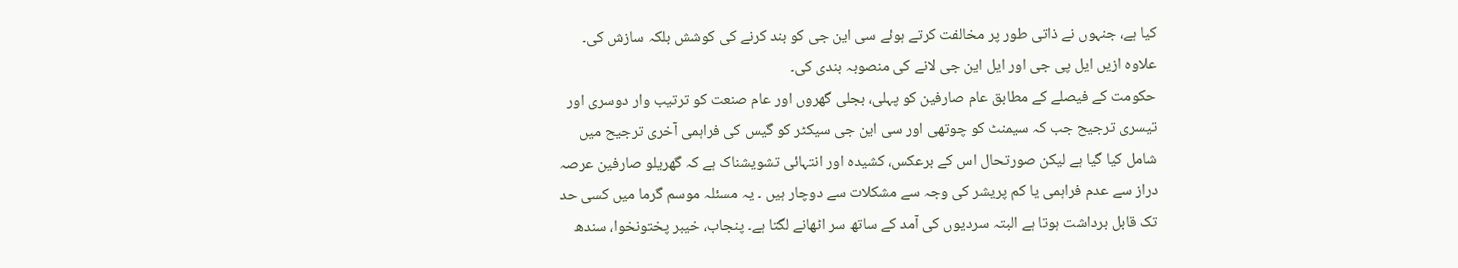کیا ہے، جنہوں نے ذاتی طور پر مخالفت کرتے ہوئے سی این جی کو بند کرنے کی کوشش بلکہ سازش کی۔ علاوہ ازیں ایل پی جی اور ایل این جی لانے کی منصوبہ بندی کی۔
حکومت کے فیصلے کے مطابق عام صارفین کو پہلی، بجلی گھروں اور عام صنعت کو ترتیب وار دوسری اور تیسری ترجیح جب کہ سیمنٹ کو چوتھی اور سی این جی سیکٹر کو گیس کی فراہمی آخری ترجیح میں شامل کیا گیا ہے لیکن صورتحال اس کے برعکس، کشیدہ اور انتہائی تشویشناک ہے کہ گھریلو صارفین عرصہ دراز سے عدم فراہمی یا کم پریشر کی وجہ سے مشکلات سے دوچار ہیں ۔ یہ مسئلہ موسم گرما میں کسی حد تک قابل برداشت ہوتا ہے البتہ سردیوں کی آمد کے ساتھ سر اٹھانے لگتا ہے۔ پنجاب، خیبر پختونخوا، سندھ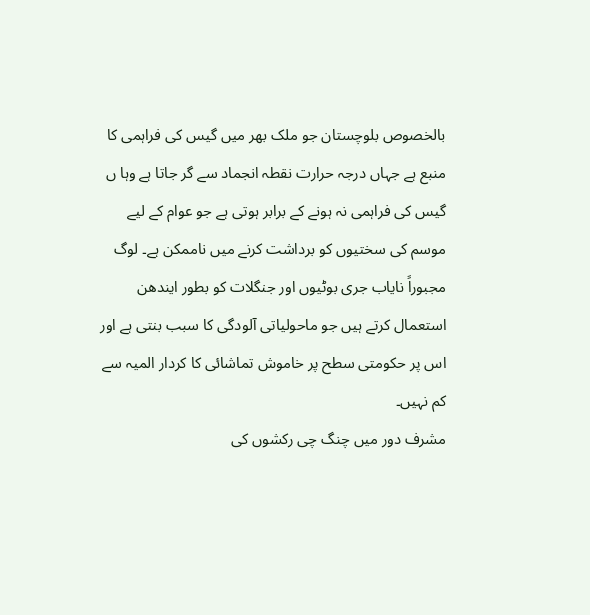بالخصوص بلوچستان جو ملک بھر میں گیس کی فراہمی کا منبع ہے جہاں درجہ حرارت نقطہ انجماد سے گر جاتا ہے وہا ں گیس کی فراہمی نہ ہونے کے برابر ہوتی ہے جو عوام کے لیے موسم کی سختیوں کو برداشت کرنے میں ناممکن ہے۔ لوگ مجبوراً نایاب جری بوٹیوں اور جنگلات کو بطور ایندھن استعمال کرتے ہیں جو ماحولیاتی آلودگی کا سبب بنتی ہے اور اس پر حکومتی سطح پر خاموش تماشائی کا کردار المیہ سے کم نہیں۔
مشرف دور میں چنگ چی رکشوں کی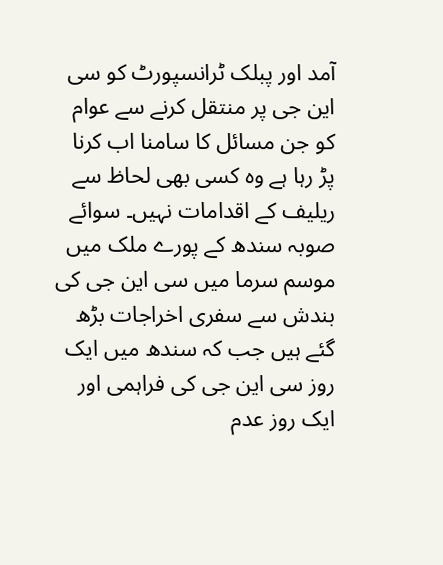آمد اور پبلک ٹرانسپورٹ کو سی این جی پر منتقل کرنے سے عوام کو جن مسائل کا سامنا اب کرنا پڑ رہا ہے وہ کسی بھی لحاظ سے ریلیف کے اقدامات نہیں۔ سوائے صوبہ سندھ کے پورے ملک میں موسم سرما میں سی این جی کی بندش سے سفری اخراجات بڑھ گئے ہیں جب کہ سندھ میں ایک روز سی این جی کی فراہمی اور ایک روز عدم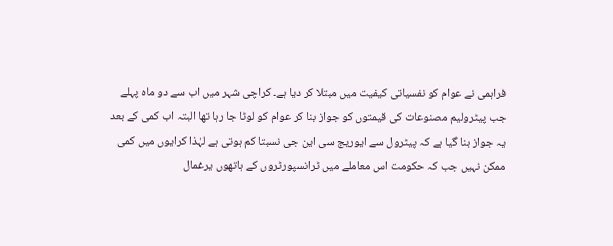فراہمی نے عوام کو نفسیاتی کیفیت میں مبتلا کر دیا ہے۔ کراچی شہر میں اب سے دو ماہ پہلے جب پیٹرولیم مصنوعات کی قیمتوں کو جواز بنا کر عوام کو لوٹا جا رہا تھا البتہ اب کمی کے بعد یہ جواز بنا گیا ہے کہ پیٹرول سے ایوریج سی این جی نسبتا کم ہوتی ہے لہٰذا کرایوں میں کمی ممکن نہیں جب کہ حکومت اس معاملے میں ٹرانسپورٹروں کے ہاتھوں یرغمال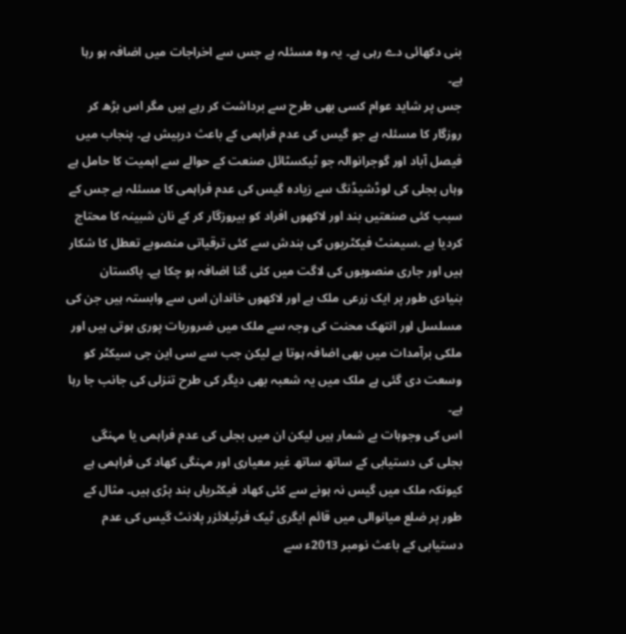بنی دکھائی دے رہی ہے۔ یہ وہ مسئلہ ہے جس سے اخراجات میں اضافہ ہو رہا ہے۔
جس پر شاید عوام کسی بھی طرح سے برداشت کر رہے ہیں مگر اس بڑھ کر روزگار کا مسئلہ ہے جو گیس کی عدم فراہمی کے باعث درپیش ہے۔ پنجاب میں فیصل آباد اور گوجرانوالہ جو ٹیکسٹائل صنعت کے حوالے سے اہمیت کا حامل ہے وہاں بجلی کی لوڈشیڈنگ سے زیادہ گیس کی عدم فراہمی کا مسئلہ ہے جس کے سبب کئی صنعتیں بند اور لاکھوں افراد کو بیروزگار کر کے نان شبینہ کا محتاج کردیا ہے ۔سیمنٹ فیکٹریوں کی بندش سے کئی ترقیاتی منصوبے تعطل کا شکار ہیں اور جاری منصوبوں کی لاگت میں کئی گنا اضافہ ہو چکا ہے۔ پاکستان بنیادی طور پر ایک زرعی ملک ہے اور لاکھوں خاندان اس سے وابستہ ہیں جن کی مسلسل اور انتھک محنت کی وجہ سے ملک میں ضروریات پوری ہوتی ہیں اور ملکی برآمدات میں بھی اضافہ ہوتا ہے لیکن جب سے سی این جی سیکٹر کو وسعت دی گئی ہے ملک میں یہ شعبہ بھی دیگر کی طرح تنزلی کی جانب جا رہا ہے۔
اس کی وجوہات بے شمار ہیں لیکن ان میں بجلی کی عدم فراہمی یا مہنگی بجلی کی دستیابی کے ساتھ ساتھ غیر معیاری اور مہنگی کھاد کی فراہمی ہے کیونکہ ملک میں گیس نہ ہونے سے کئی کھاد فیکٹریاں بند پڑی ہیں۔ مثال کے طور پر ضلع میانوالی میں قائم ایگری ٹیک فرٹیلائزر پلانٹ گیس کی عدم دستیابی کے باعث نومبر 2013ء سے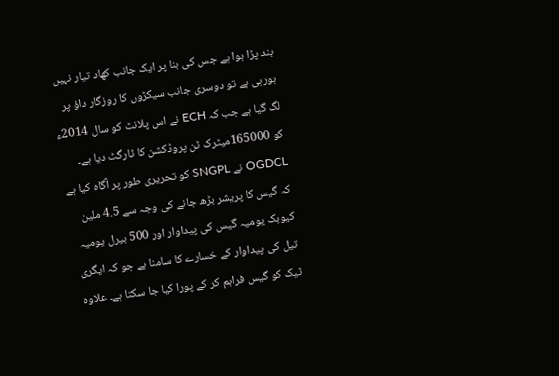بند پڑا ہوا ہے جس کی بنا پر ایک جانب کھاد تیار نہیں ہورہی ہے تو دوسری جانب سیکڑوں کا روزگار داؤ پر لگ گیا ہے جب کہ ECH نے اس پلانٹ کو سال 2014ء کو 165000میٹرک ٹن پروڈکشن کا ٹارگٹ دیا ہے۔
OGDCL نے SNGPL کو تحریری طور پر آگاہ کیا ہے کہ گیس کا پریشر بڑھ جانے کی وجہ سے 4.5 ملین کیوبک یومیہ گیس کی پیداوار اور 500 بیرل یومیہ تیل کی پیداوار کے خسارے کا سامنا ہے جو کہ ایگری ٹیک کو گیس فراہم کر کے پورا کیا جا سکتا ہے۔ علاوہ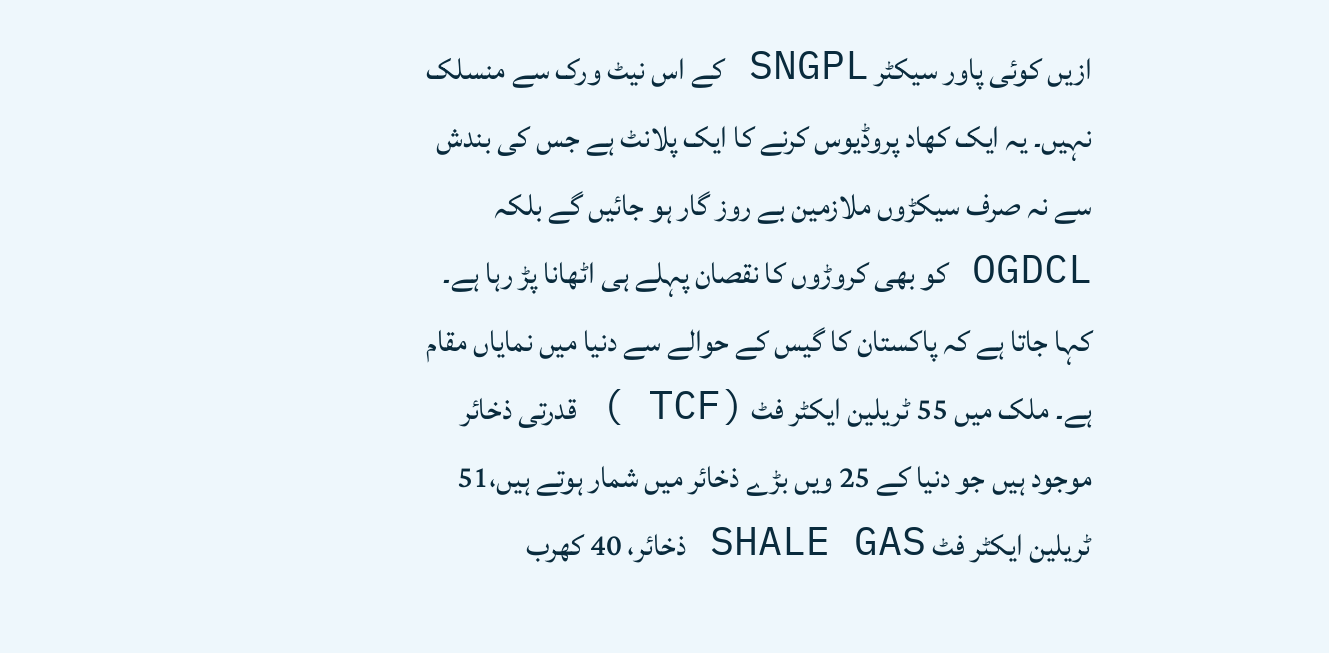ازیں کوئی پاور سیکٹر SNGPL کے اس نیٹ ورک سے منسلک نہیں۔ یہ ایک کھاد پروڈیوس کرنے کا ایک پلانٹ ہے جس کی بندش سے نہ صرف سیکڑوں ملازمین بے روز گار ہو جائیں گے بلکہ OGDCL کو بھی کروڑوں کا نقصان پہلے ہی اٹھانا پڑ رہا ہے۔
کہا جاتا ہے کہ پاکستان کا گیس کے حوالے سے دنیا میں نمایاں مقام ہے۔ ملک میں 55 ٹریلین ایکٹر فٹ (TCF ) قدرتی ذخائر موجود ہیں جو دنیا کے 25 ویں بڑے ذخائر میں شمار ہوتے ہیں،51 ٹریلین ایکٹر فٹ SHALE GAS ذخائر، 40 کھرب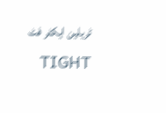ٹریلین ایکٹر فٹ TIGHT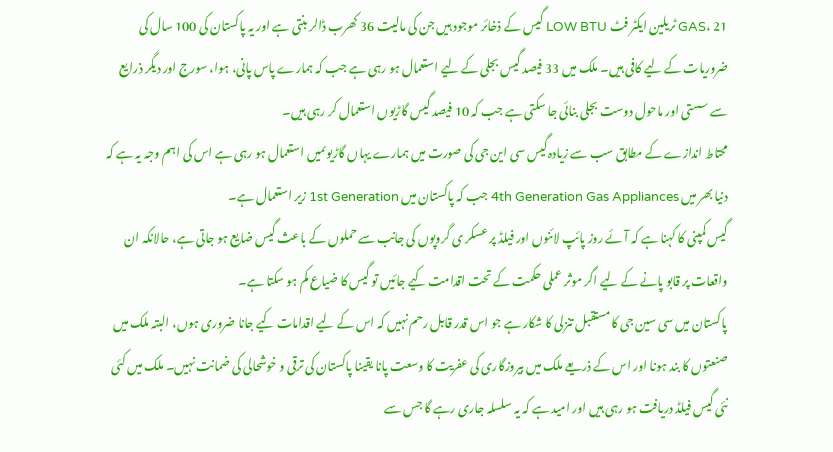GAS، 21 ٹریلین ایکٹر فٹ LOW BTU گیس کے ذخائر موجود ہیں جن کی مالیت 36 کھرب ڈالر بنتی ہے اور یہ پاکستان کی 100 سال کی ضروریات کے لیے کافی ہیں۔ ملک میں 33 فیصد گیس بجلی کے لیے استعمال ہو رہی ہے جب کہ ہمارے پاس پانی، ہوا، سورج اور دیگر ذرایع سے سستی اور ماحول دوست بجلی بنائی جا سکتی ہے جب کہ 10 فیصد گیس گاڑیوں استعمال کر رہی ہیں۔
محتاط اندازے کے مطابق سب سے زیادہ گیس سی این جی کی صورت میں ہمارے یہاں گاڑیوںمیں استعمال ہو رہی ہے اس کی اہم وجہ یہ ہے کہ دنیا بھر میں 4th Generation Gas Appliances جب کہ پاکستان میں 1st Generation زیر استعمال ہے۔
گیس کمپنی کا کہنا ہے کہ آئے روز پائپ لائنوں اور فیلڈ پر عسکر ی گروپوں کی جانب سے حملوں کے باعث گیس ضایع ہو جاتی ہے، حالانکہ ان واقعات پر قابو پانے کے لیے اگر موثر عملی حکمت کے تحت اقدامت کیے جائیں تو گیس کا ضیاع کم ہو سکتا ہے۔
پاکستان میں سی سین جی کا مستقبل تنزلی کا شکار ہے جو اس قدر قابل رحم نہیں کہ اس کے لیے اقدامات کیے جانا ضروری ہوں، البتہ ملک میں صنعتوں کا بند ہونا اور اس کے ذریعے ملک میں بیروزگاری کی عفریت کا وسعت پانا یقینا پاکستان کی ترقی و خوشحالی کی ضمانت نہیں۔ ملک میں کئی نئی گیس فیلڈ دریافت ہو رہی ہیں اور امید ہے کہ یہ سلسلہ جاری رہے گا جس سے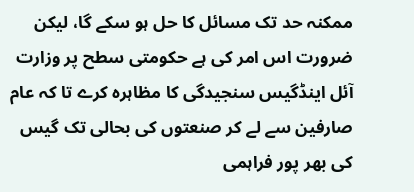ممکنہ حد تک مسائل کا حل ہو سکے گا، لیکن ضرورت اس امر کی ہے حکومتی سطح پر وزارت آئل اینڈگیس سنجیدگی کا مظاہرہ کرے تا کہ عام صارفین سے لے کر صنعتوں کی بحالی تک گیس کی بھر پور فراہمی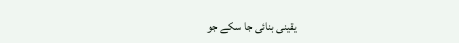یقینی بنائی جا سکے جو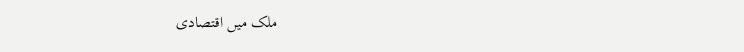ملک میں اقتصادی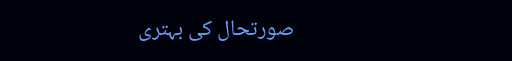صورتحال کی بہتری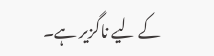کے لیے ناگزیر ہے۔